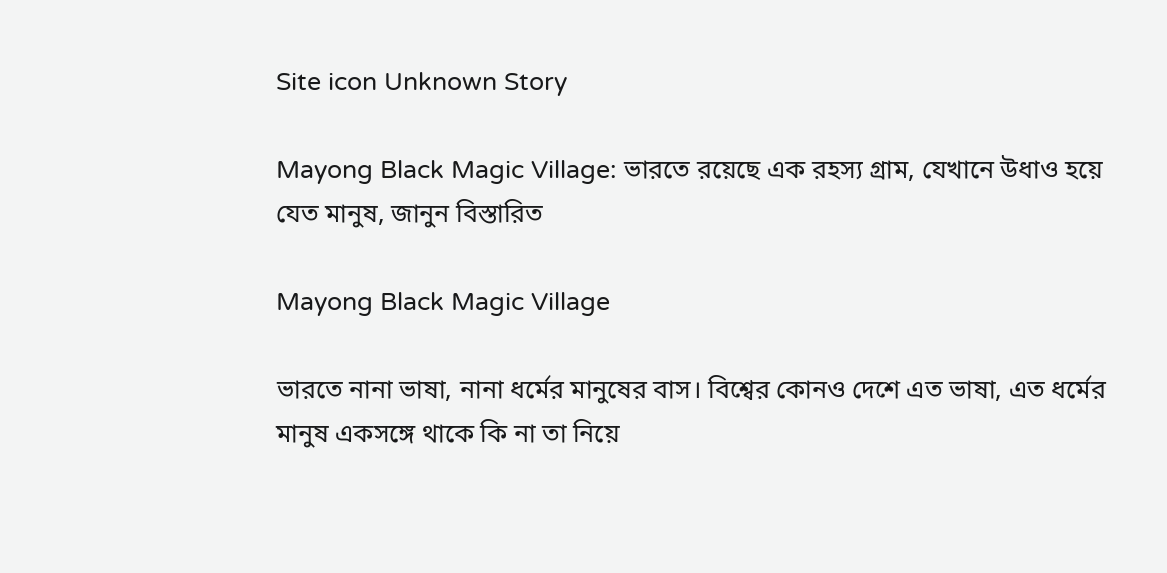Site icon Unknown Story

Mayong Black Magic Village: ভারতে রয়েছে এক রহস্য গ্রাম, যেখানে উধাও হয়ে যেত মানুষ, জানুন বিস্তারিত

Mayong Black Magic Village

ভারতে নানা ভাষা, নানা ধর্মের মানুষের বাস। বিশ্বের কোনও দেশে এত ভাষা, এত ধর্মের মানুষ একসঙ্গে থাকে কি না তা নিয়ে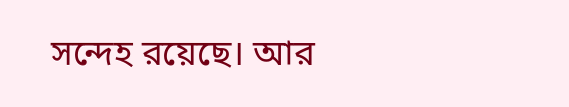সন্দেহ রয়েছে। আর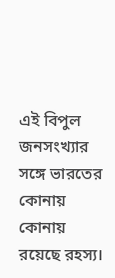এই বিপুল জনসংখ্যার সঙ্গে ভারতের কোনায় কোনায় রয়েছে রহস্য।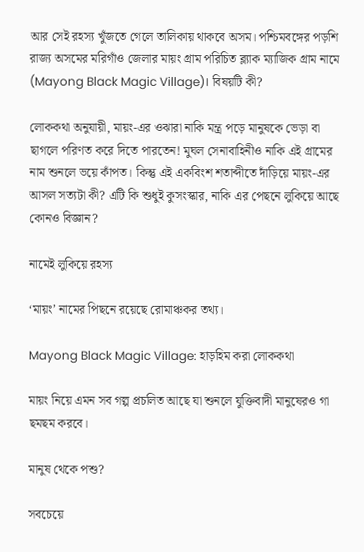আর সেই রহস্য খুঁজতে গেলে তালিকায় থাকবে অসম। পশ্চিমবঙ্গের পড়শি রাজ্য অসমের মরিগাঁও জেলার মায়ং গ্রাম পরিচিত ব্ল্যাক ম্যাজিক গ্রাম নামে (Mayong Black Magic Village)। বিষয়টি কী?

লোককথা অনুযায়ী, মায়ং-এর ওঝারা নাকি মন্ত্র পড়ে মানুষকে ভেড়া বা ছাগলে পরিণত করে দিতে পারতেন! মুঘল সেনাবাহিনীও নাকি এই গ্রামের নাম শুনলে ভয়ে কাঁপত। কিন্তু এই একবিংশ শতাব্দীতে দাঁড়িয়ে মায়ং-এর আসল সত্যটা কী? এটি কি শুধুই কুসংস্কার, নাকি এর পেছনে লুকিয়ে আছে কোনও বিজ্ঞান?

নামেই লুকিয়ে রহস্য

‘মায়ং’ নামের পিছনে রয়েছে রোমাঞ্চকর তথ্য।

Mayong Black Magic Village: হাড়হিম করা লোককথা

মায়ং নিয়ে এমন সব গল্প প্রচলিত আছে যা শুনলে যুক্তিবাদী মানুষেরও গা ছমছম করবে।

মানুষ থেকে পশু?

সবচেয়ে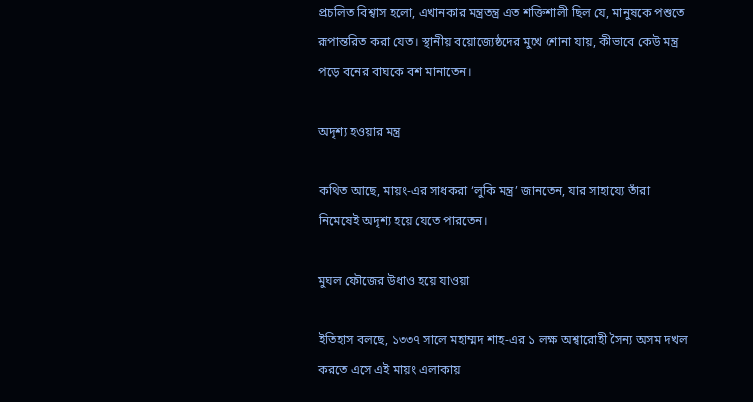প্রচলিত বিশ্বাস হলো, এখানকার মন্ত্রতন্ত্র এত শক্তিশালী ছিল যে, মানুষকে পশুতে রূপান্তরিত করা যেত। স্থানীয় বয়োজ্যেষ্ঠদের মুখে শোনা যায়, কীভাবে কেউ মন্ত্র পড়ে বনের বাঘকে বশ মানাতেন।

অদৃশ্য হওয়ার মন্ত্র

কথিত আছে, মায়ং-এর সাধকরা ‘লুকি মন্ত্র’ জানতেন, যার সাহায্যে তাঁরা নিমেষেই অদৃশ্য হয়ে যেতে পারতেন।

মুঘল ফৌজের উধাও হয়ে যাওয়া

ইতিহাস বলছে, ১৩৩৭ সালে মহাম্মদ শাহ-এর ১ লক্ষ অশ্বারোহী সৈন্য অসম দখল করতে এসে এই মায়ং এলাকায়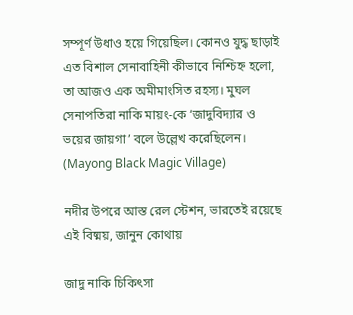সম্পূর্ণ উধাও হয়ে গিয়েছিল। কোনও যুদ্ধ ছাড়াই এত বিশাল সেনাবাহিনী কীভাবে নিশ্চিহ্ন হলো, তা আজও এক অমীমাংসিত রহস্য। মুঘল সেনাপতিরা নাকি মায়ং-কে ‘জাদুবিদ্যার ও ভয়ের জায়গা’ বলে উল্লেখ করেছিলেন। (Mayong Black Magic Village)

নদীর উপরে আস্ত রেল স্টেশন, ভারতেই রয়েছে এই বিষ্ময়, জানুন কোথায়

জাদু নাকি চিকিৎসা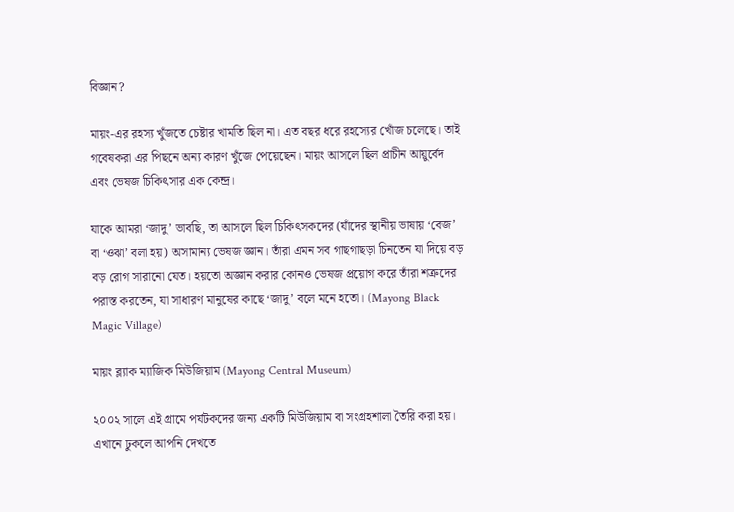বিজ্ঞান?

মায়ং-এর রহস্য খুঁজতে চেষ্টার খামতি ছিল না। এত বছর ধরে রহস্যের খোঁজ চলেছে। তাই গবেষকরা এর পিছনে অন্য কারণ খুঁজে পেয়েছেন। মায়ং আসলে ছিল প্রাচীন আয়ুর্বেদ এবং ভেষজ চিকিৎসার এক কেন্দ্র।

যাকে আমরা ‘জাদু’ ভাবছি, তা আসলে ছিল চিকিৎসকদের (যাঁদের স্থানীয় ভাষায় ‘বেজ’ বা ‘ওঝা’ বলা হয়) অসামান্য ভেষজ জ্ঞান। তাঁরা এমন সব গাছগাছড়া চিনতেন যা দিয়ে বড় বড় রোগ সারানো যেত। হয়তো অজ্ঞান করার কোনও ভেষজ প্রয়োগ করে তাঁরা শত্রুদের পরাস্ত করতেন, যা সাধারণ মানুষের কাছে ‘জাদু’ বলে মনে হতো। (Mayong Black Magic Village)

মায়ং ব্ল্যাক ম্যাজিক মিউজিয়াম (Mayong Central Museum)

২০০২ সালে এই গ্রামে পর্যটকদের জন্য একটি মিউজিয়াম বা সংগ্রহশালা তৈরি করা হয়। এখানে ঢুকলে আপনি দেখতে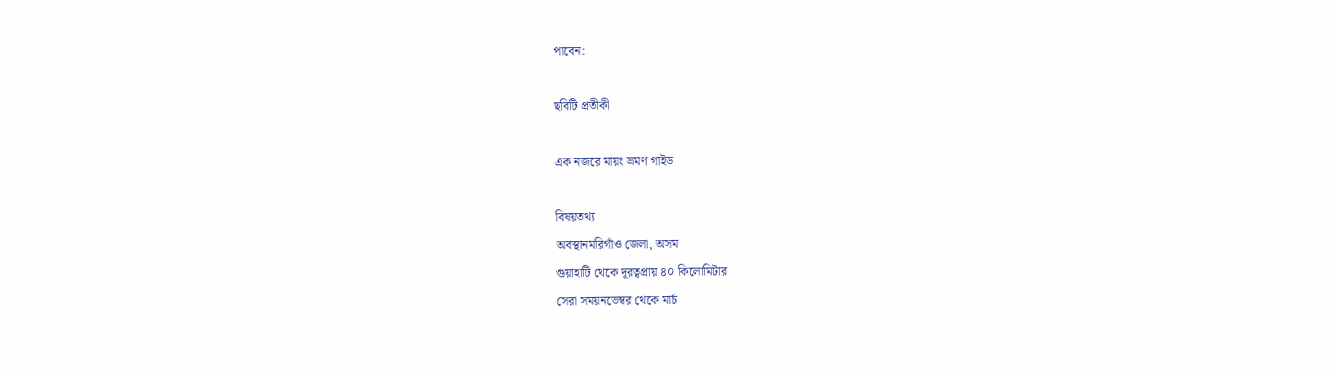পাবেন:

ছবিটি প্রতীকী

এক নজরে মায়ং ভ্রমণ গাইড

বিষয়তথ্য
অবস্থানমরিগাঁও জেলা, অসম
গুয়াহাটি থেকে দূরত্বপ্রায় ৪০ কিলোমিটার
সেরা সময়নভেম্বর থেকে মার্চ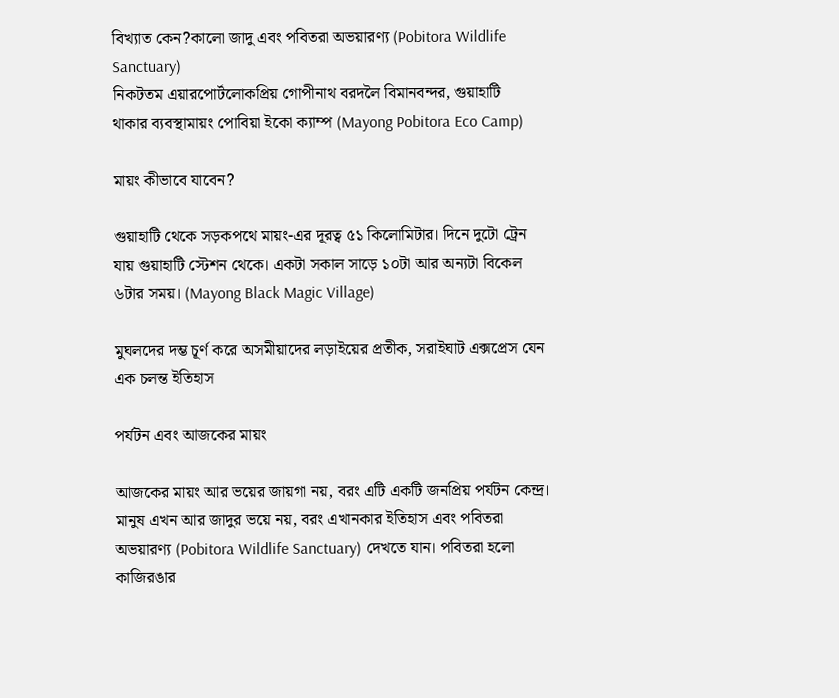বিখ্যাত কেন?কালো জাদু এবং পবিতরা অভয়ারণ্য (Pobitora Wildlife Sanctuary)
নিকটতম এয়ারপোর্টলোকপ্রিয় গোপীনাথ বরদলৈ বিমানবন্দর, গুয়াহাটি
থাকার ব্যবস্থামায়ং পোবিয়া ইকো ক্যাম্প (Mayong Pobitora Eco Camp)

মায়ং কীভাবে যাবেন?

গুয়াহাটি থেকে সড়কপথে মায়ং-এর দূরত্ব ৫১ কিলোমিটার। দিনে দুটো ট্রেন যায় গুয়াহাটি স্টেশন থেকে। একটা সকাল সাড়ে ১০টা আর অন্যটা বিকেল ৬টার সময়। (Mayong Black Magic Village)

মুঘলদের দম্ভ চূর্ণ করে অসমীয়াদের লড়াইয়ের প্রতীক, সরাইঘাট এক্সপ্রেস যেন এক চলন্ত ইতিহাস

পর্যটন এবং আজকের মায়ং

আজকের মায়ং আর ভয়ের জায়গা নয়, বরং এটি একটি জনপ্রিয় পর্যটন কেন্দ্র। মানুষ এখন আর জাদুর ভয়ে নয়, বরং এখানকার ইতিহাস এবং পবিতরা অভয়ারণ্য (Pobitora Wildlife Sanctuary) দেখতে যান। পবিতরা হলো কাজিরঙার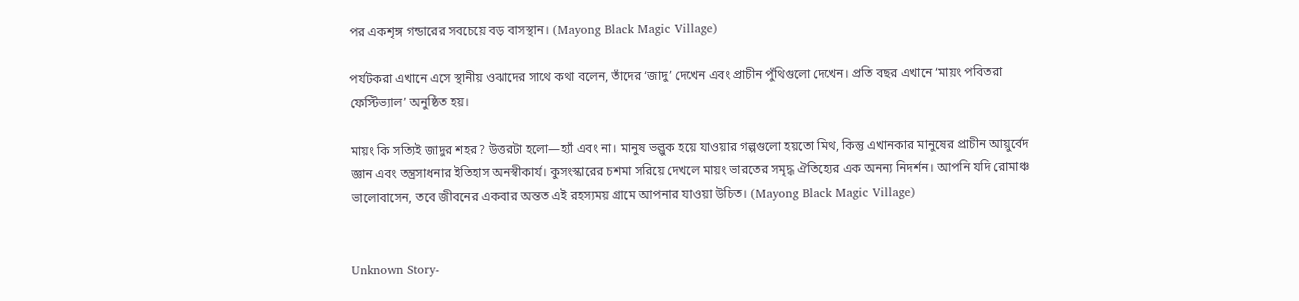পর একশৃঙ্গ গন্ডারের সবচেয়ে বড় বাসস্থান। (Mayong Black Magic Village)

পর্যটকরা এখানে এসে স্থানীয় ওঝাদের সাথে কথা বলেন, তাঁদের ‘জাদু’ দেখেন এবং প্রাচীন পুঁথিগুলো দেখেন। প্রতি বছর এখানে ‘মায়ং পবিতরা ফেস্টিভ্যাল’ অনুষ্ঠিত হয়।

মায়ং কি সত্যিই জাদুর শহর? উত্তরটা হলো—হ্যাঁ এবং না। মানুষ ভল্লুক হয়ে যাওয়ার গল্পগুলো হয়তো মিথ, কিন্তু এখানকার মানুষের প্রাচীন আয়ুর্বেদ জ্ঞান এবং তন্ত্রসাধনার ইতিহাস অনস্বীকার্য। কুসংস্কারের চশমা সরিয়ে দেখলে মায়ং ভারতের সমৃদ্ধ ঐতিহ্যের এক অনন্য নিদর্শন। আপনি যদি রোমাঞ্চ ভালোবাসেন, তবে জীবনের একবার অন্তত এই রহস্যময় গ্রামে আপনার যাওয়া উচিত। (Mayong Black Magic Village)


Unknown Story-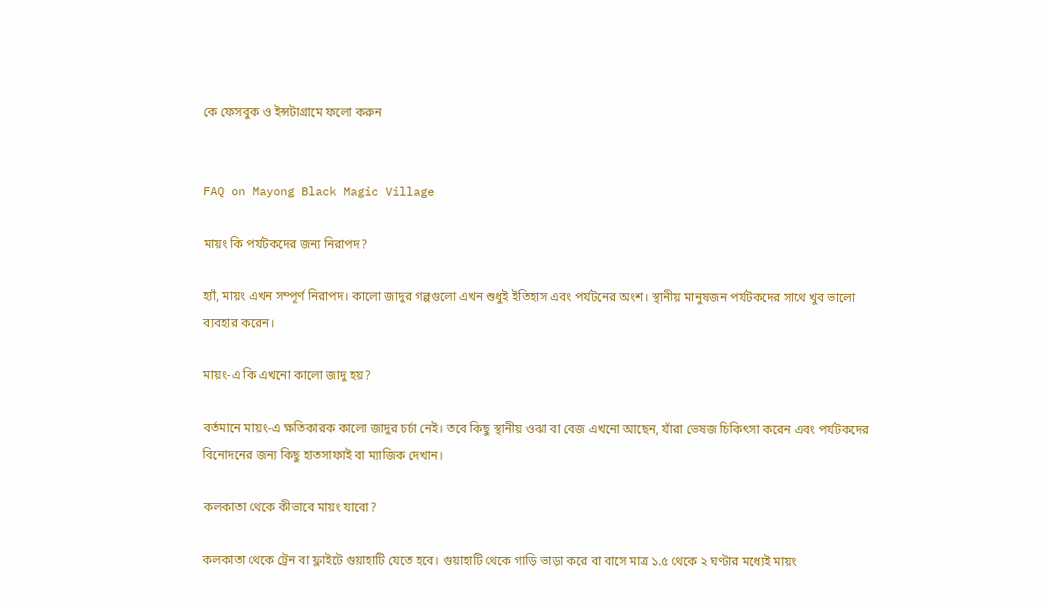কে ফেসবুক ও ইন্সটাগ্রামে ফলো করুন


FAQ on Mayong Black Magic Village

মায়ং কি পর্যটকদের জন্য নিরাপদ?

হ্যাঁ, মায়ং এখন সম্পূর্ণ নিরাপদ। কালো জাদুর গল্পগুলো এখন শুধুই ইতিহাস এবং পর্যটনের অংশ। স্থানীয় মানুষজন পর্যটকদের সাথে খুব ভালো ব্যবহার করেন।

মায়ং-এ কি এখনো কালো জাদু হয়?

বর্তমানে মায়ং-এ ক্ষতিকারক কালো জাদুর চর্চা নেই। তবে কিছু স্থানীয় ওঝা বা বেজ এখনো আছেন, যাঁরা ভেষজ চিকিৎসা করেন এবং পর্যটকদের বিনোদনের জন্য কিছু হাতসাফাই বা ম্যাজিক দেখান।

কলকাতা থেকে কীভাবে মায়ং যাবো?

কলকাতা থেকে ট্রেন বা ফ্লাইটে গুয়াহাটি যেতে হবে। গুয়াহাটি থেকে গাড়ি ভাড়া করে বা বাসে মাত্র ১.৫ থেকে ২ ঘণ্টার মধ্যেই মায়ং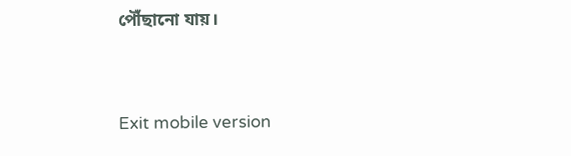পৌঁছানো যায়।


Exit mobile version